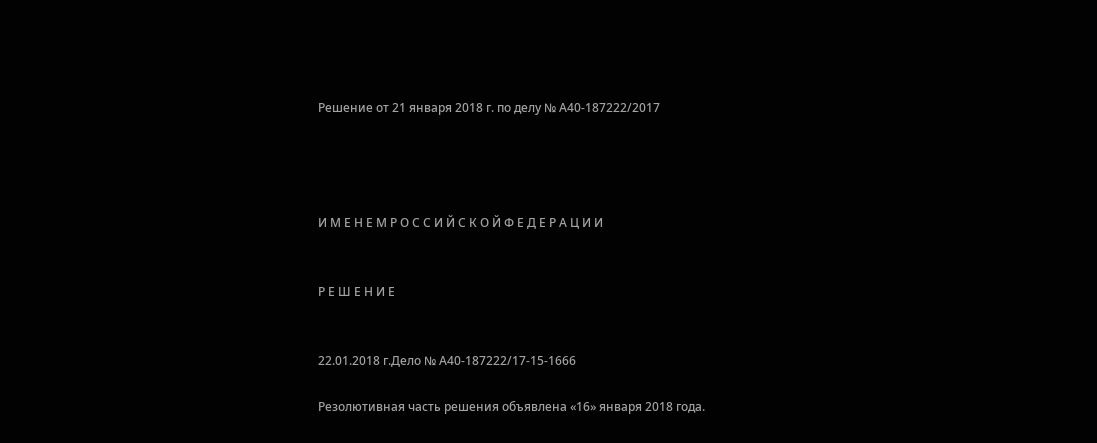Решение от 21 января 2018 г. по делу № А40-187222/2017




И М Е Н Е М Р О С С И Й С К О Й Ф Е Д Е Р А Ц И И


Р Е Ш Е Н И Е


22.01.2018 г.Дело № А40-187222/17-15-1666

Резолютивная часть решения объявлена «16» января 2018 года.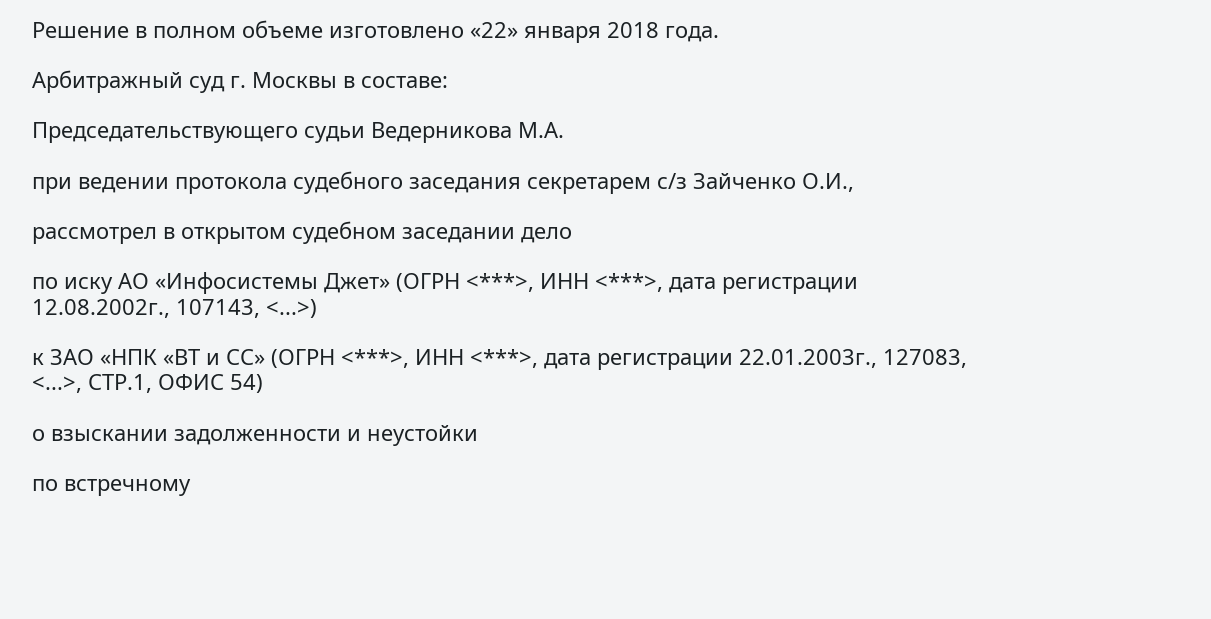Решение в полном объеме изготовлено «22» января 2018 года.

Арбитражный суд г. Москвы в составе:

Председательствующего судьи Ведерникова М.А.

при ведении протокола судебного заседания секретарем с/з Зайченко О.И.,

рассмотрел в открытом судебном заседании дело

по иску АО «Инфосистемы Джет» (ОГРН <***>, ИНН <***>, дата регистрации 12.08.2002г., 107143, <...>)

к ЗАО «НПК «ВТ и СС» (ОГРН <***>, ИНН <***>, дата регистрации 22.01.2003г., 127083, <...>, СТР.1, ОФИС 54)

о взыскании задолженности и неустойки

по встречному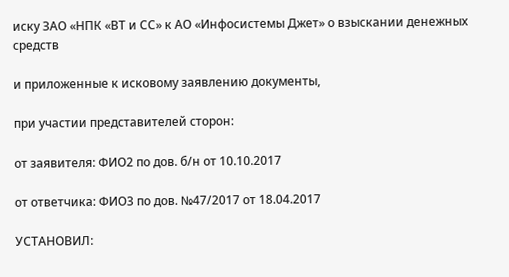иску ЗАО «НПК «ВТ и СС» к АО «Инфосистемы Джет» о взыскании денежных средств

и приложенные к исковому заявлению документы,

при участии представителей сторон:

от заявителя: ФИО2 по дов. б/н от 10.10.2017

от ответчика: ФИО3 по дов. №47/2017 от 18.04.2017

УСТАНОВИЛ: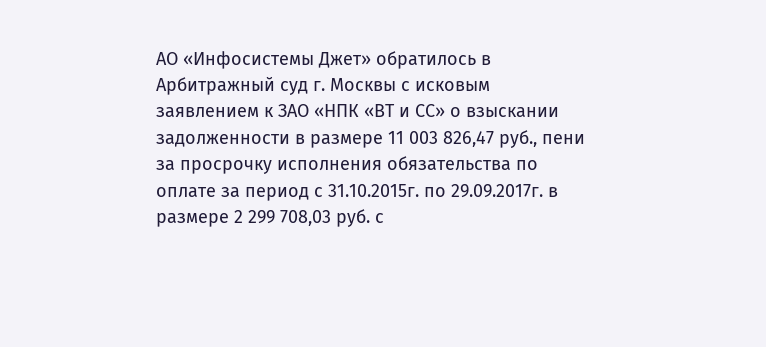АО «Инфосистемы Джет» обратилось в Арбитражный суд г. Москвы с исковым заявлением к ЗАО «НПК «ВТ и СС» о взыскании задолженности в размере 11 003 826,47 руб., пени за просрочку исполнения обязательства по оплате за период с 31.10.2015г. по 29.09.2017г. в размере 2 299 708,03 руб. с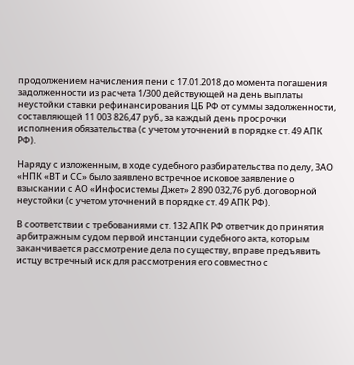продолжением начисления пени с 17.01.2018 до момента погашения задолженности из расчета 1/300 действующей на день выплаты неустойки ставки рефинансирования ЦБ РФ от суммы задолженности, составляющей 11 003 826,47 руб., за каждый день просрочки исполнения обязательства (с учетом уточнений в порядке ст. 49 АПК РФ).

Наряду с изложенным, в ходе судебного разбирательства по делу, ЗАО «НПК «ВТ и СС» было заявлено встречное исковое заявление о взыскании с АО «Инфосистемы Джет» 2 890 032,76 руб. договорной неустойки (с учетом уточнений в порядке ст. 49 АПК РФ).

В соответствии с требованиями ст. 132 АПК РФ ответчик до принятия арбитражным судом первой инстанции судебного акта, которым заканчивается рассмотрение дела по существу, вправе предъявить истцу встречный иск для рассмотрения его совместно с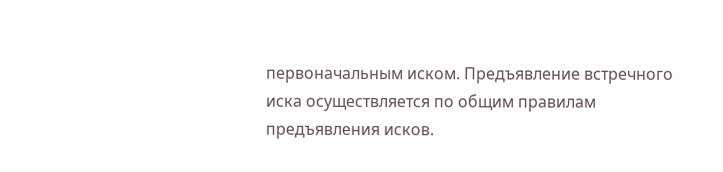первоначальным иском. Предъявление встречного иска осуществляется по общим правилам предъявления исков.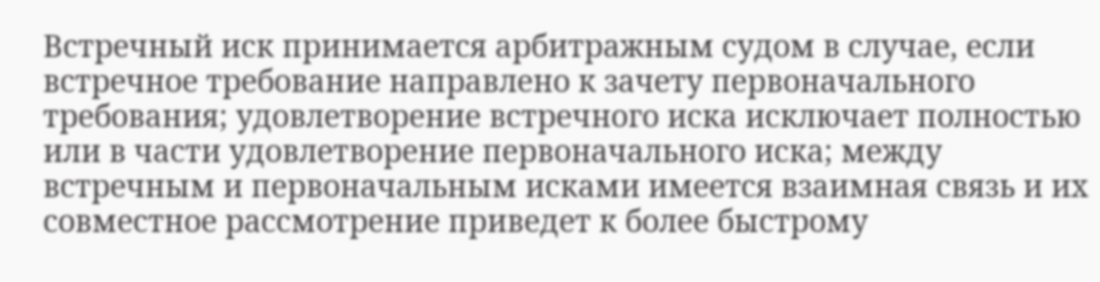Встречный иск принимается арбитражным судом в случае, если встречное требование направлено к зачету первоначального требования; удовлетворение встречного иска исключает полностью или в части удовлетворение первоначального иска; между встречным и первоначальным исками имеется взаимная связь и их совместное рассмотрение приведет к более быстрому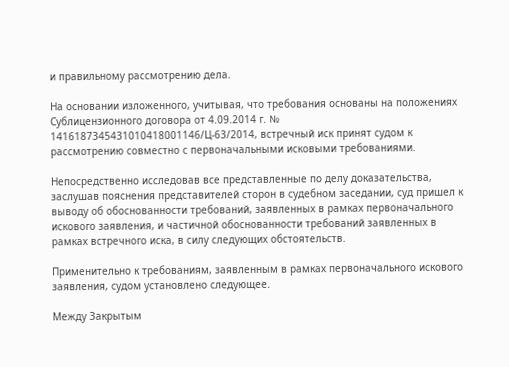и правильному рассмотрению дела.

На основании изложенного, учитывая, что требования основаны на положениях Сублицензионного договора от 4.09.2014 г. № 1416187345431010418001146/Ц-63/2014, встречный иск принят судом к рассмотрению совместно с первоначальными исковыми требованиями.

Непосредственно исследовав все представленные по делу доказательства, заслушав пояснения представителей сторон в судебном заседании, суд пришел к выводу об обоснованности требований, заявленных в рамках первоначального искового заявления, и частичной обоснованности требований заявленных в рамках встречного иска, в силу следующих обстоятельств.

Применительно к требованиям, заявленным в рамках первоначального искового заявления, судом установлено следующее.

Между Закрытым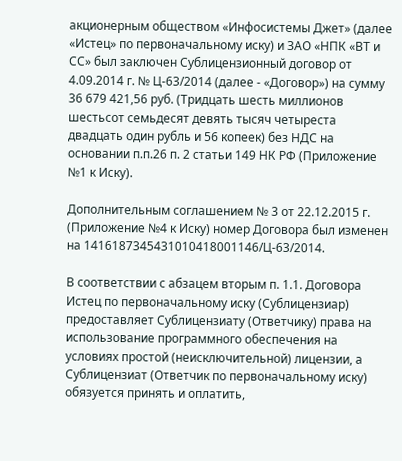акционерным обществом «Инфосистемы Джет» (далее «Истец» по первоначальному иску) и ЗАО «НПК «ВТ и СС» был заключен Сублицензионный договор от 4.09.2014 г. № Ц-63/2014 (далее - «Договор») на сумму 36 679 421,56 руб. (Тридцать шесть миллионов шестьсот семьдесят девять тысяч четыреста двадцать один рубль и 56 копеек) без НДС на основании п.п.26 п. 2 статьи 149 НК РФ (Приложение №1 к Иску).

Дополнительным соглашением № 3 от 22.12.2015 г. (Приложение №4 к Иску) номер Договора был изменен на 1416187345431010418001146/Ц-63/2014.

В соответствии с абзацем вторым п. 1.1. Договора Истец по первоначальному иску (Сублицензиар) предоставляет Сублицензиату (Ответчику) права на использование программного обеспечения на условиях простой (неисключительной) лицензии, а Сублицензиат (Ответчик по первоначальному иску) обязуется принять и оплатить,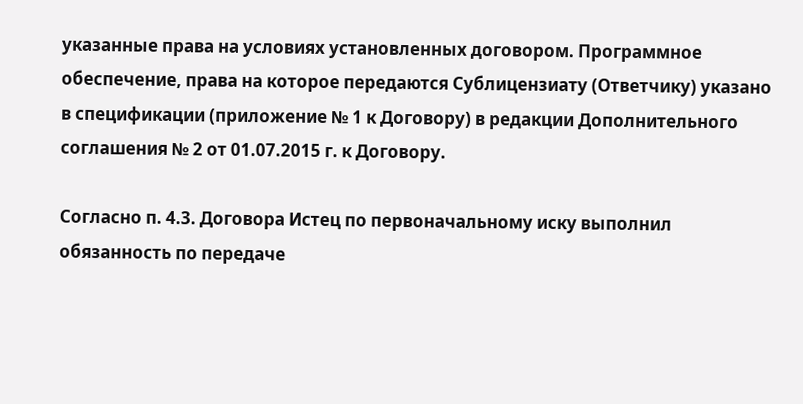указанные права на условиях установленных договором. Программное обеспечение, права на которое передаются Сублицензиату (Ответчику) указано в спецификации (приложение № 1 к Договору) в редакции Дополнительного соглашения № 2 от 01.07.2015 г. к Договору.

Согласно п. 4.3. Договора Истец по первоначальному иску выполнил обязанность по передаче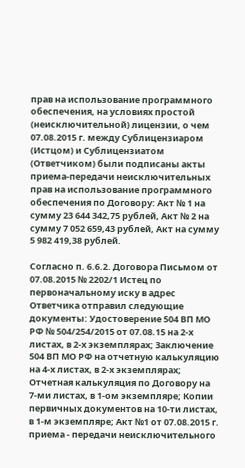прав на использование программного обеспечения, на условиях простой (неисключительной) лицензии, о чем 07.08.2015 г. между Сублицензиаром (Истцом) и Сублицензиатом (Ответчиком) были подписаны акты приема-передачи неисключительных прав на использование программного обеспечения по Договору: Акт № 1 на сумму 23 644 342,75 рублей, Акт № 2 на сумму 7 052 659,43 рублей, Акт на сумму 5 982 419,38 рублей.

Согласно п. 6.6.2. Договора Письмом от 07.08.2015 № 2202/1 Истец по первоначальному иску в адрес Ответчика отправил следующие документы: Удостоверение 504 ВП МО РФ № 504/254/2015 от 07.08.15 на 2-х листах, в 2-х экземплярах; Заключение 504 ВП МО РФ на отчетную калькуляцию на 4-х листах, в 2-х экземплярах; Отчетная калькуляция по Договору на 7-ми листах, в 1-ом экземпляре; Копии первичных документов на 10-ти листах, в 1-м экземпляре; Акт №1 от 07.08.2015 г. приема - передачи неисключительного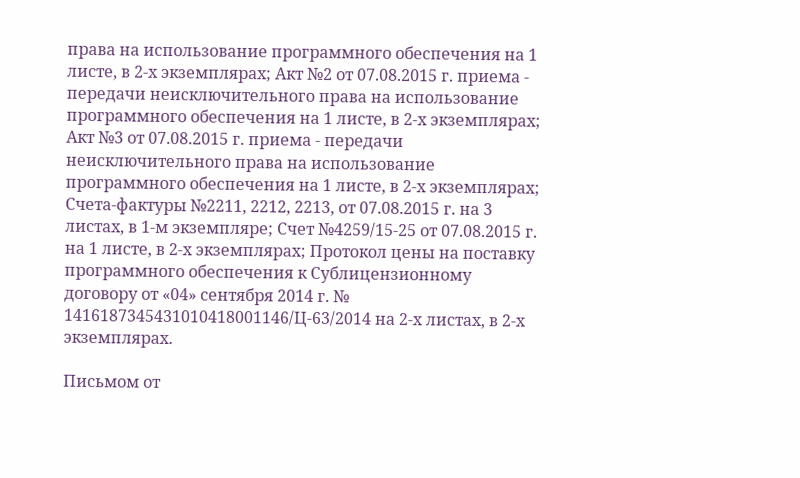права на использование программного обеспечения на 1 листе, в 2-х экземплярах; Акт №2 от 07.08.2015 г. приема - передачи неисключительного права на использование программного обеспечения на 1 листе, в 2-х экземплярах; Акт №3 от 07.08.2015 г. приема - передачи неисключительного права на использование программного обеспечения на 1 листе, в 2-х экземплярах; Счета-фактуры №2211, 2212, 2213, от 07.08.2015 г. на 3 листах, в 1-м экземпляре; Счет №4259/15-25 от 07.08.2015 г. на 1 листе, в 2-х экземплярах; Протокол цены на поставку программного обеспечения к Сублицензионному договору от «04» сентября 2014 г. № 1416187345431010418001146/Ц-63/2014 на 2-х листах, в 2-х экземплярах.

Письмом от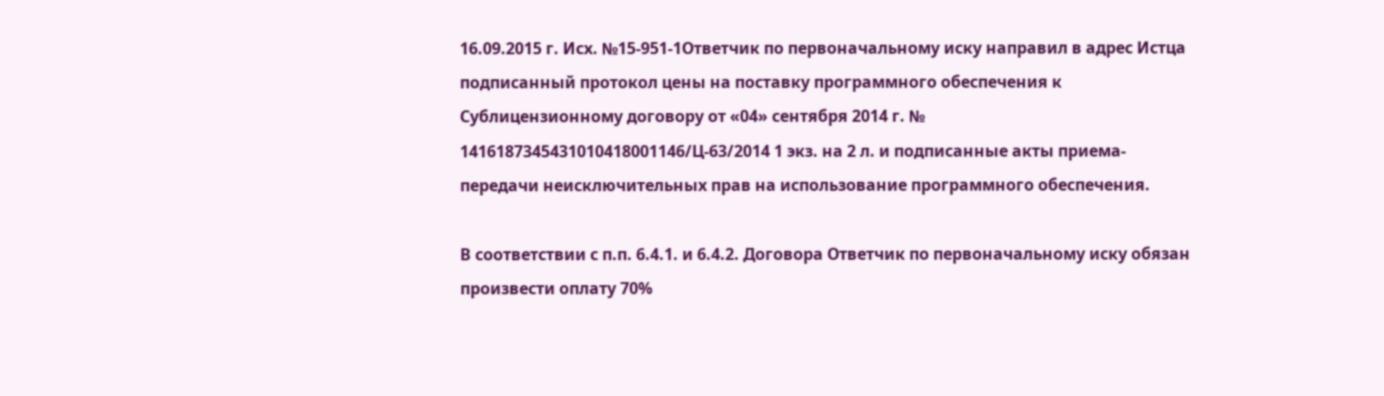16.09.2015 г. Исх. №15-951-1Ответчик по первоначальному иску направил в адрес Истца подписанный протокол цены на поставку программного обеспечения к Сублицензионному договору от «04» сентября 2014 г. № 1416187345431010418001146/Ц-63/2014 1 экз. на 2 л. и подписанные акты приема-передачи неисключительных прав на использование программного обеспечения.

В соответствии с п.п. 6.4.1. и 6.4.2. Договора Ответчик по первоначальному иску обязан произвести оплату 70%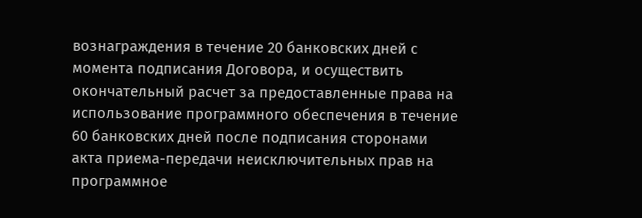вознаграждения в течение 20 банковских дней с момента подписания Договора, и осуществить окончательный расчет за предоставленные права на использование программного обеспечения в течение 60 банковских дней после подписания сторонами акта приема-передачи неисключительных прав на программное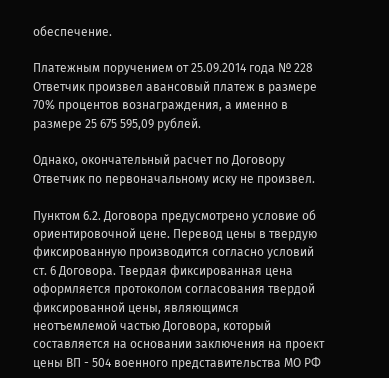обеспечение.

Платежным поручением от 25.09.2014 года № 228 Ответчик произвел авансовый платеж в размере 70% процентов вознаграждения, а именно в размере 25 675 595,09 рублей.

Однако, окончательный расчет по Договору Ответчик по первоначальному иску не произвел.

Пунктом 6.2. Договора предусмотрено условие об ориентировочной цене. Перевод цены в твердую фиксированную производится согласно условий ст. 6 Договора. Твердая фиксированная цена оформляется протоколом согласования твердой фиксированной цены, являющимся неотъемлемой частью Договора, который составляется на основании заключения на проект цены ВП - 504 военного представительства МО РФ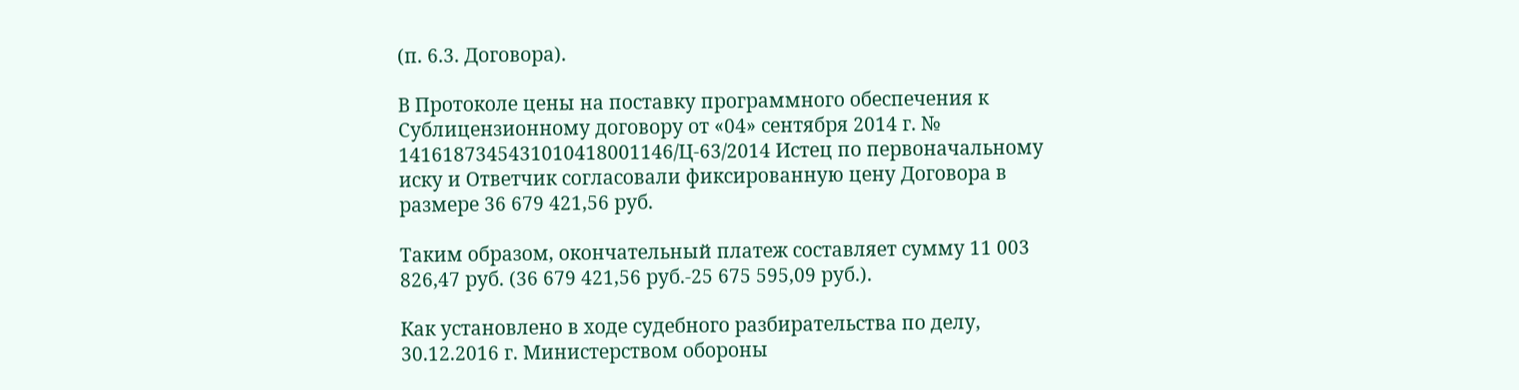(п. 6.3. Договора).

В Протоколе цены на поставку программного обеспечения к Сублицензионному договору от «04» сентября 2014 г. № 1416187345431010418001146/Ц-63/2014 Истец по первоначальному иску и Ответчик согласовали фиксированную цену Договора в размере 36 679 421,56 руб.

Таким образом, окончательный платеж составляет сумму 11 003 826,47 руб. (36 679 421,56 руб.-25 675 595,09 руб.).

Как установлено в ходе судебного разбирательства по делу, 30.12.2016 г. Министерством обороны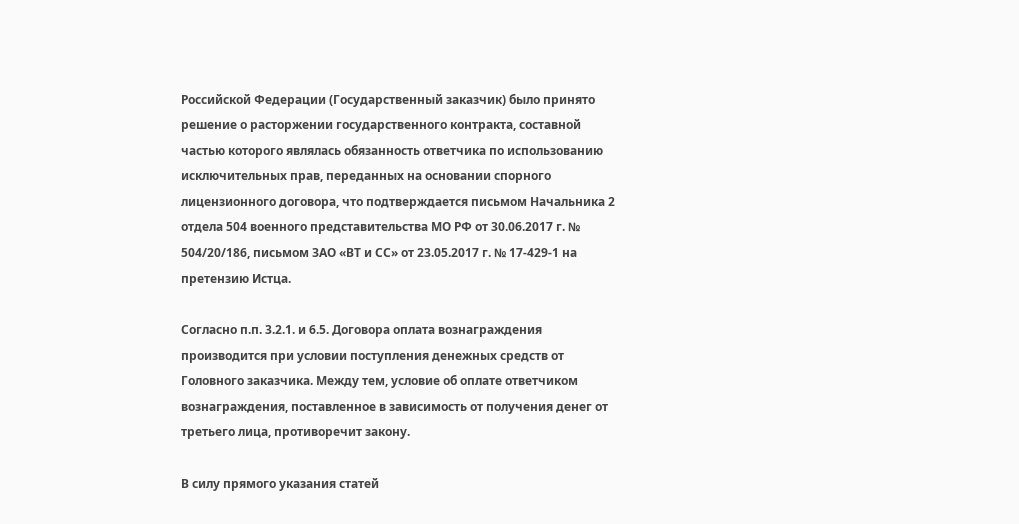Российской Федерации (Государственный заказчик) было принято решение о расторжении государственного контракта, составной частью которого являлась обязанность ответчика по использованию исключительных прав, переданных на основании спорного лицензионного договора, что подтверждается письмом Начальника 2 отдела 504 военного представительства МО РФ от 30.06.2017 г. № 504/20/186, письмом ЗАО «ВТ и СС» от 23.05.2017 г. № 17-429-1 на претензию Истца.

Согласно п.п. 3.2.1. и 6.5. Договора оплата вознаграждения производится при условии поступления денежных средств от Головного заказчика. Между тем, условие об оплате ответчиком вознаграждения, поставленное в зависимость от получения денег от третьего лица, противоречит закону.

В силу прямого указания статей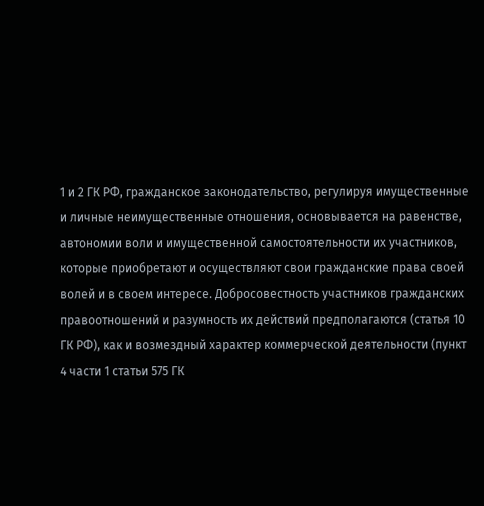1 и 2 ГК РФ, гражданское законодательство, регулируя имущественные и личные неимущественные отношения, основывается на равенстве, автономии воли и имущественной самостоятельности их участников, которые приобретают и осуществляют свои гражданские права своей волей и в своем интересе. Добросовестность участников гражданских правоотношений и разумность их действий предполагаются (статья 10 ГК РФ), как и возмездный характер коммерческой деятельности (пункт 4 части 1 статьи 575 ГК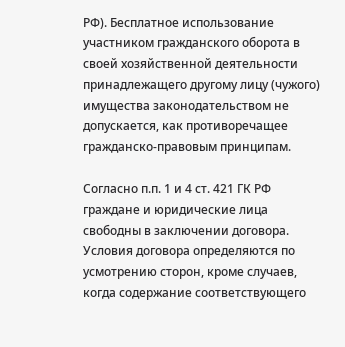РФ). Бесплатное использование участником гражданского оборота в своей хозяйственной деятельности принадлежащего другому лицу (чужого) имущества законодательством не допускается, как противоречащее гражданско-правовым принципам.

Согласно п.п. 1 и 4 ст. 421 ГК РФ граждане и юридические лица свободны в заключении договора. Условия договора определяются по усмотрению сторон, кроме случаев, когда содержание соответствующего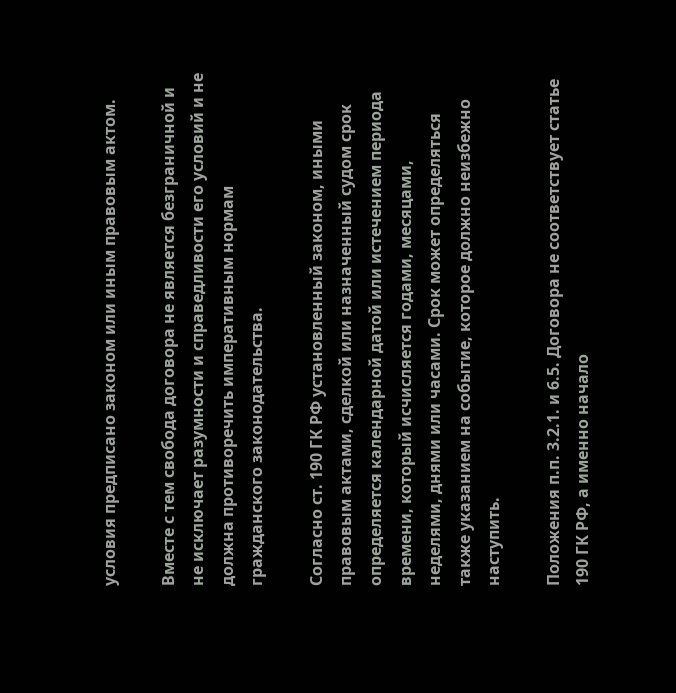условия предписано законом или иным правовым актом.

Вместе с тем свобода договора не является безграничной и не исключает разумности и справедливости его условий и не должна противоречить императивным нормам гражданского законодательства.

Согласно ст. 190 ГК РФ установленный законом, иными правовым актами, сделкой или назначенный судом срок определяется календарной датой или истечением периода времени, который исчисляется годами, месяцами, неделями, днями или часами. Срок может определяться также указанием на событие, которое должно неизбежно наступить.

Положения п.п. 3.2.1. и 6.5. Договора не соответствует статье 190 ГК РФ, а именно начало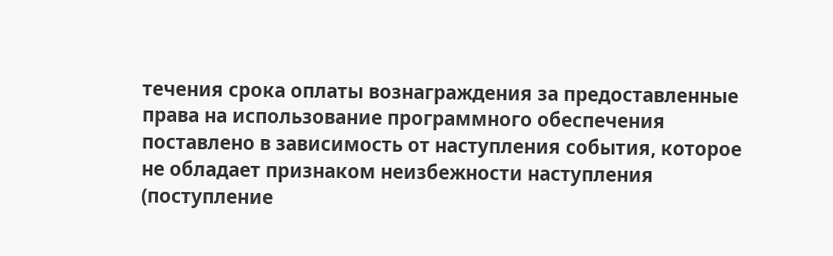течения срока оплаты вознаграждения за предоставленные права на использование программного обеспечения поставлено в зависимость от наступления события, которое не обладает признаком неизбежности наступления (поступление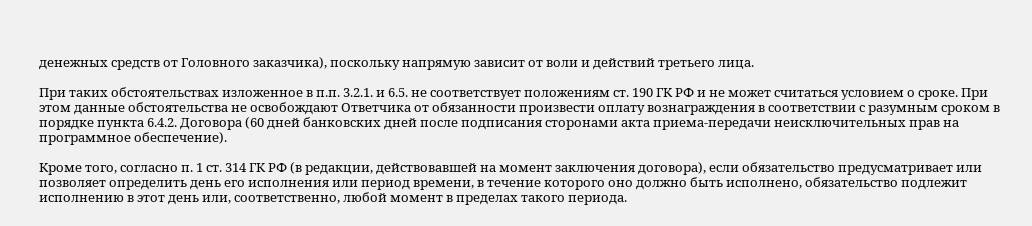денежных средств от Головного заказчика), поскольку напрямую зависит от воли и действий третьего лица.

При таких обстоятельствах изложенное в п.п. 3.2.1. и 6.5. не соответствует положениям ст. 190 ГК РФ и не может считаться условием о сроке. При этом данные обстоятельства не освобождают Ответчика от обязанности произвести оплату вознаграждения в соответствии с разумным сроком в порядке пункта 6.4.2. Договора (60 дней банковских дней после подписания сторонами акта приема-передачи неисключительных прав на программное обеспечение).

Кроме того, согласно п. 1 ст. 314 ГК РФ (в редакции, действовавшей на момент заключения договора), если обязательство предусматривает или позволяет определить день его исполнения или период времени, в течение которого оно должно быть исполнено, обязательство подлежит исполнению в этот день или, соответственно, любой момент в пределах такого периода.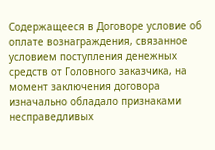Содержащееся в Договоре условие об оплате вознаграждения, связанное условием поступления денежных средств от Головного заказчика, на момент заключения договора изначально обладало признаками несправедливых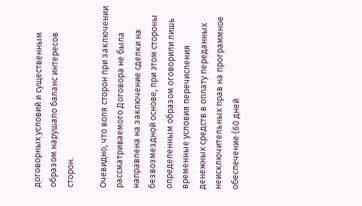договорных условий и существенным образом нарушало баланс интересов сторон.

Очевидно, что воля сторон при заключении рассматриваемого Договора не была направлена на заключение сделки на безвозмездной основе, при этом стороны определенным образом оговорили лишь временные условия перечисления денежных средств в оплату переданных неисключительных прав на программное обеспечение (60 дней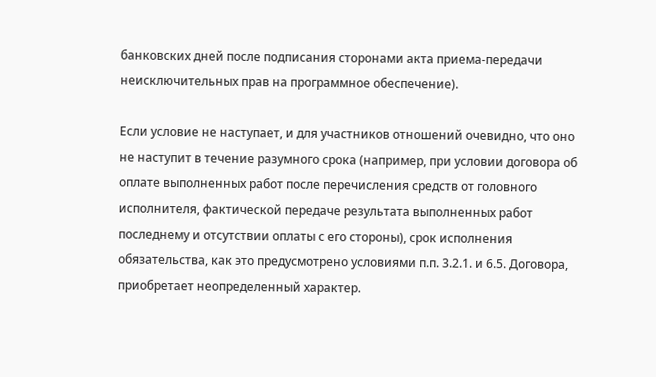банковских дней после подписания сторонами акта приема-передачи неисключительных прав на программное обеспечение).

Если условие не наступает, и для участников отношений очевидно, что оно не наступит в течение разумного срока (например, при условии договора об оплате выполненных работ после перечисления средств от головного исполнителя, фактической передаче результата выполненных работ последнему и отсутствии оплаты с его стороны), срок исполнения обязательства, как это предусмотрено условиями п.п. 3.2.1. и 6.5. Договора, приобретает неопределенный характер.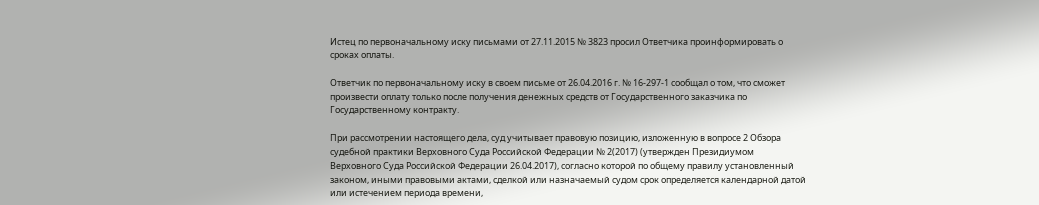Истец по первоначальному иску письмами от 27.11.2015 № 3823 просил Ответчика проинформировать о сроках оплаты.

Ответчик по первоначальному иску в своем письме от 26.04.2016 г. № 16-297-1 сообщал о том, что сможет произвести оплату только после получения денежных средств от Государственного заказчика по Государственному контракту.

При рассмотрении настоящего дела, суд учитывает правовую позицию, изложенную в вопросе 2 Обзора судебной практики Верховного Суда Российской Федерации № 2(2017) (утвержден Президиумом Верховного Суда Российской Федерации 26.04.2017), согласно которой по общему правилу установленный законом, иными правовыми актами, сделкой или назначаемый судом срок определяется календарной датой или истечением периода времени,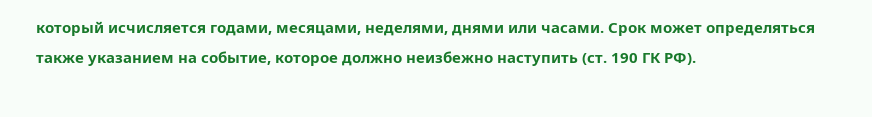который исчисляется годами, месяцами, неделями, днями или часами. Срок может определяться также указанием на событие, которое должно неизбежно наступить (ст. 190 ГК РФ).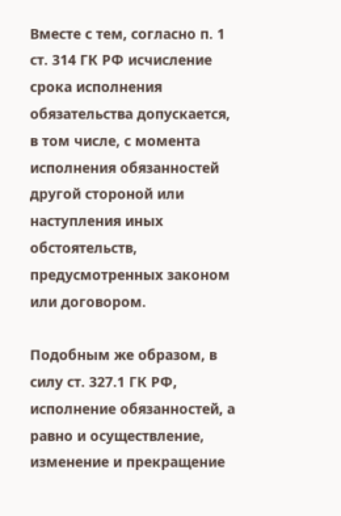Вместе с тем, согласно п. 1 ст. 314 ГК РФ исчисление срока исполнения обязательства допускается, в том числе, с момента исполнения обязанностей другой стороной или наступления иных обстоятельств, предусмотренных законом или договором.

Подобным же образом, в силу ст. 327.1 ГК РФ, исполнение обязанностей, а равно и осуществление, изменение и прекращение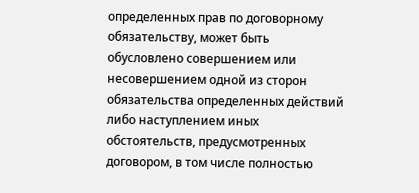определенных прав по договорному обязательству, может быть обусловлено совершением или несовершением одной из сторон обязательства определенных действий либо наступлением иных обстоятельств, предусмотренных договором, в том числе полностью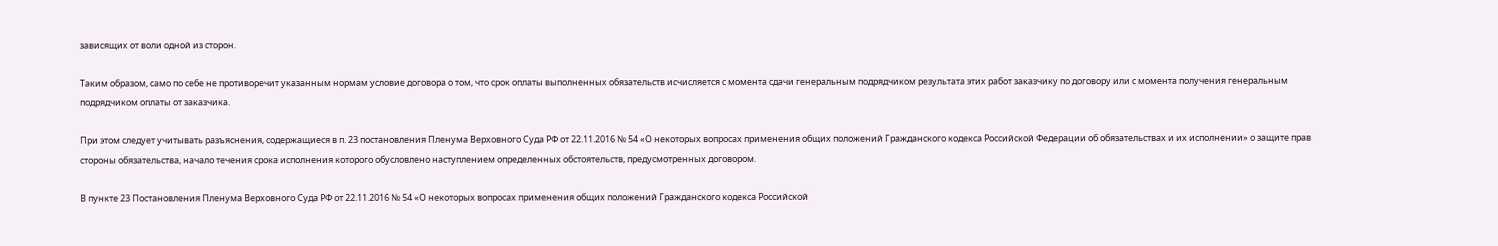зависящих от воли одной из сторон.

Таким образом, само по себе не противоречит указанным нормам условие договора о том, что срок оплаты выполненных обязательств исчисляется с момента сдачи генеральным подрядчиком результата этих работ заказчику по договору или с момента получения генеральным подрядчиком оплаты от заказчика.

При этом следует учитывать разъяснения, содержащиеся в п. 23 постановления Пленума Верховного Суда РФ от 22.11.2016 № 54 «О некоторых вопросах применения общих положений Гражданского кодекса Российской Федерации об обязательствах и их исполнении» о защите прав стороны обязательства, начало течения срока исполнения которого обусловлено наступлением определенных обстоятельств, предусмотренных договором.

В пункте 23 Постановления Пленума Верховного Суда РФ от 22.11.2016 № 54 «О некоторых вопросах применения общих положений Гражданского кодекса Российской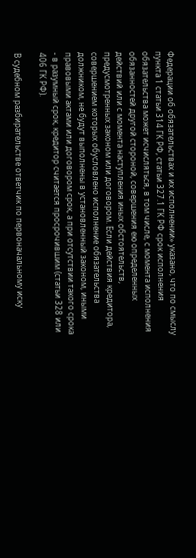Федерации об обязательствах и их исполнении» указано, что по смыслу пункта 1 статьи 314 ГК РФ, статьи 327.1 ГК РФ срок исполнения обязательства может исчисляться, в том числе, с момента исполнения обязанностей другой стороной, совершения ею определенных действий или с момента наступления иных обстоятельств, предусмотренных законом или договором. Если действия кредитора, совершением которых обусловлено исполнение обязательства должником, не будут выполнены в установленный законом, иными правовыми актами или договором срок, а при отсутствии такого срока - в разумный срок, кредитор считается просрочившим (статьи 328 или 406 ГК РФ).

В судебном разбирательстве ответчик по первоначальному иску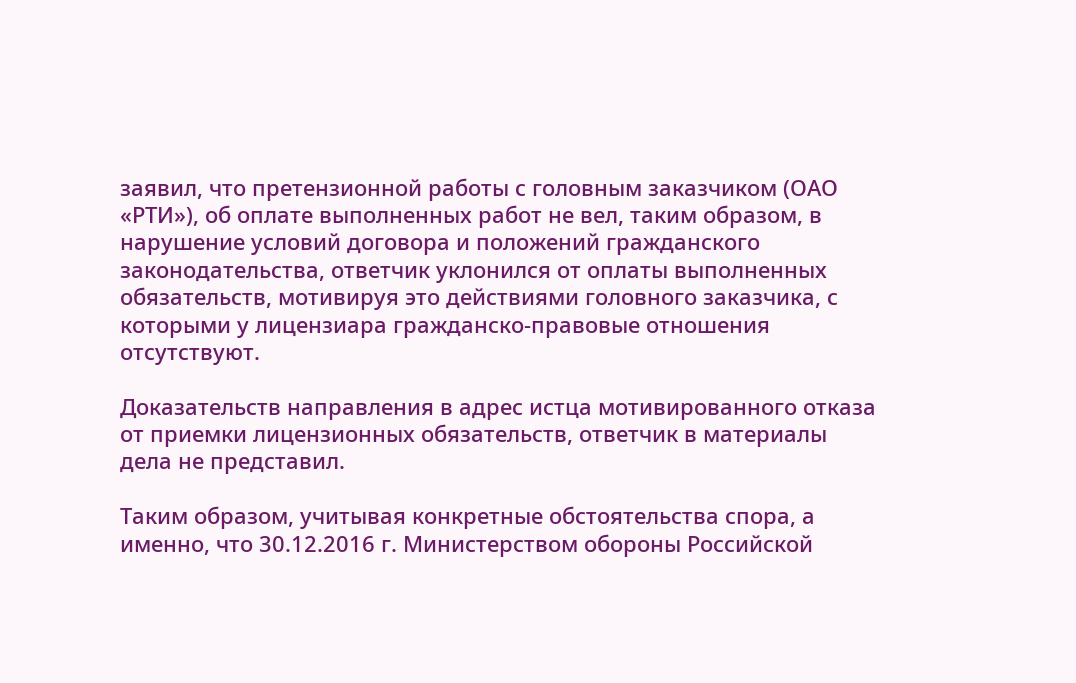заявил, что претензионной работы с головным заказчиком (ОАО «РТИ»), об оплате выполненных работ не вел, таким образом, в нарушение условий договора и положений гражданского законодательства, ответчик уклонился от оплаты выполненных обязательств, мотивируя это действиями головного заказчика, с которыми у лицензиара гражданско-правовые отношения отсутствуют.

Доказательств направления в адрес истца мотивированного отказа от приемки лицензионных обязательств, ответчик в материалы дела не представил.

Таким образом, учитывая конкретные обстоятельства спора, а именно, что 30.12.2016 г. Министерством обороны Российской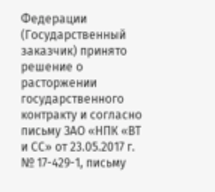Федерации (Государственный заказчик) принято решение о расторжении государственного контракту и согласно письму ЗАО «НПК «ВТ и СС» от 23.05.2017 г. № 17-429-1, письму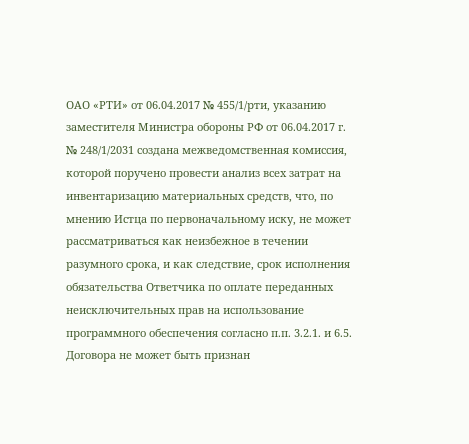ОАО «РТИ» от 06.04.2017 № 455/1/рти, указанию заместителя Министра обороны РФ от 06.04.2017 г. № 248/1/2031 создана межведомственная комиссия, которой поручено провести анализ всех затрат на инвентаризацию материальных средств, что, по мнению Истца по первоначальному иску, не может рассматриваться как неизбежное в течении разумного срока, и как следствие, срок исполнения обязательства Ответчика по оплате переданных неисключительных прав на использование программного обеспечения согласно п.п. 3.2.1. и 6.5. Договора не может быть признан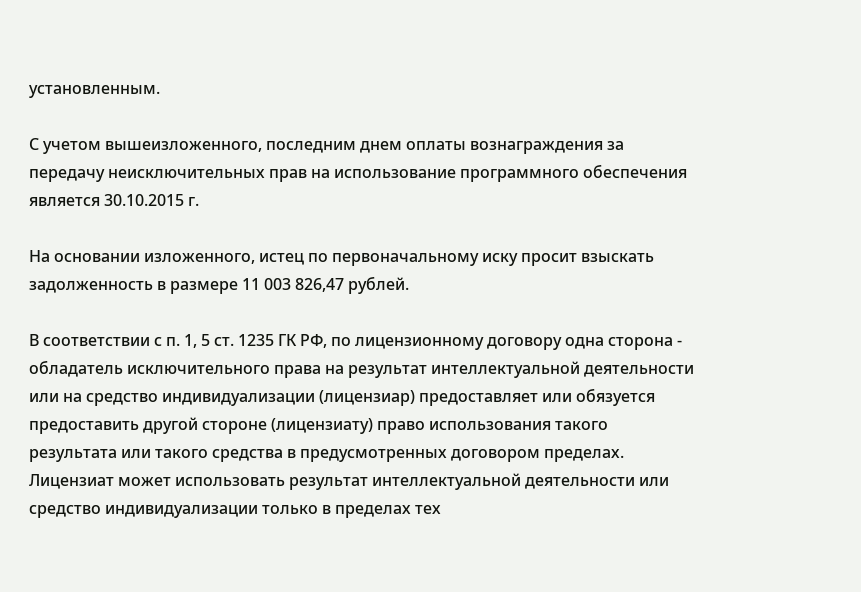установленным.

С учетом вышеизложенного, последним днем оплаты вознаграждения за передачу неисключительных прав на использование программного обеспечения является 30.10.2015 г.

На основании изложенного, истец по первоначальному иску просит взыскать задолженность в размере 11 003 826,47 рублей.

В соответствии с п. 1, 5 ст. 1235 ГК РФ, по лицензионному договору одна сторона - обладатель исключительного права на результат интеллектуальной деятельности или на средство индивидуализации (лицензиар) предоставляет или обязуется предоставить другой стороне (лицензиату) право использования такого результата или такого средства в предусмотренных договором пределах. Лицензиат может использовать результат интеллектуальной деятельности или средство индивидуализации только в пределах тех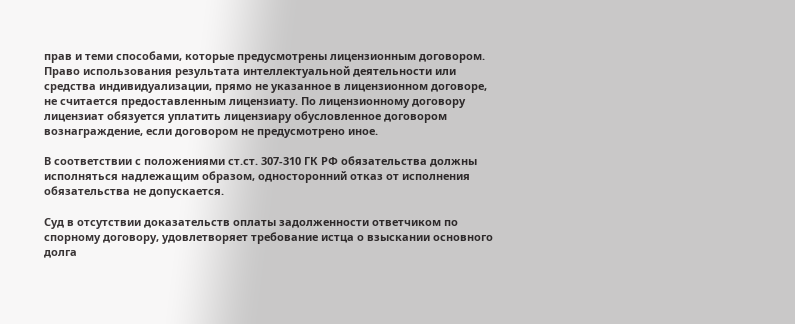прав и теми способами, которые предусмотрены лицензионным договором. Право использования результата интеллектуальной деятельности или средства индивидуализации, прямо не указанное в лицензионном договоре, не считается предоставленным лицензиату. По лицензионному договору лицензиат обязуется уплатить лицензиару обусловленное договором вознаграждение, если договором не предусмотрено иное.

В соответствии с положениями ст.ст. 307-310 ГК РФ обязательства должны исполняться надлежащим образом, односторонний отказ от исполнения обязательства не допускается.

Суд в отсутствии доказательств оплаты задолженности ответчиком по спорному договору, удовлетворяет требование истца о взыскании основного долга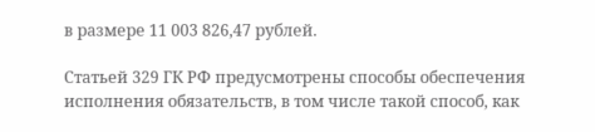в размере 11 003 826,47 рублей.

Статьей 329 ГК РФ предусмотрены способы обеспечения исполнения обязательств, в том числе такой способ, как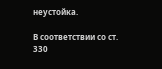неустойка.

В соответствии со ст. 330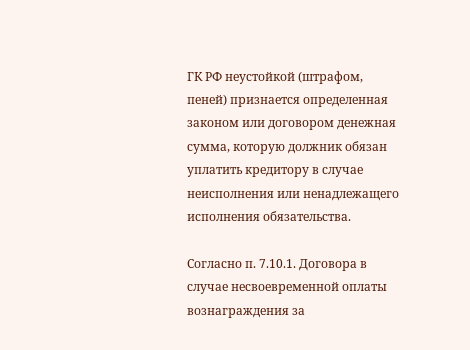ГК РФ неустойкой (штрафом, пеней) признается определенная законом или договором денежная сумма, которую должник обязан уплатить кредитору в случае неисполнения или ненадлежащего исполнения обязательства.

Согласно п. 7.10.1. Договора в случае несвоевременной оплаты вознаграждения за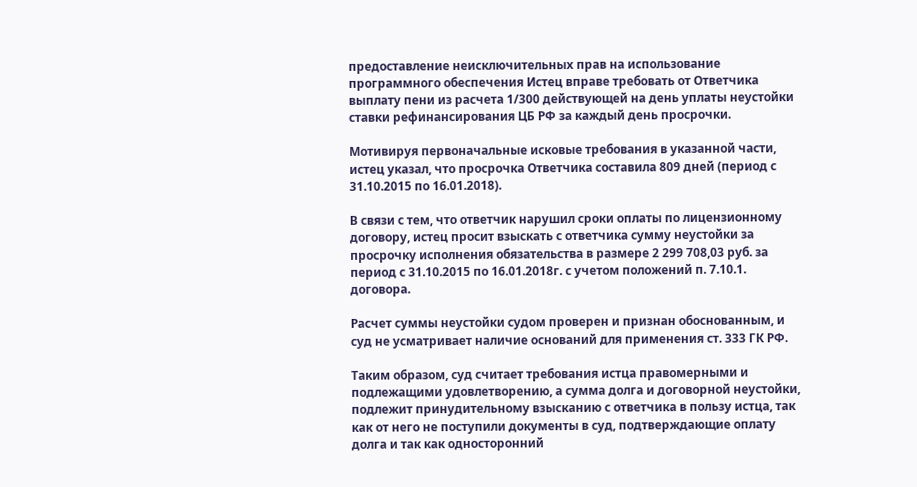предоставление неисключительных прав на использование программного обеспечения Истец вправе требовать от Ответчика выплату пени из расчета 1/300 действующей на день уплаты неустойки ставки рефинансирования ЦБ РФ за каждый день просрочки.

Мотивируя первоначальные исковые требования в указанной части, истец указал, что просрочка Ответчика составила 809 дней (период с 31.10.2015 по 16.01.2018).

В связи с тем, что ответчик нарушил сроки оплаты по лицензионному договору, истец просит взыскать с ответчика сумму неустойки за просрочку исполнения обязательства в размере 2 299 708,03 руб. за период с 31.10.2015 по 16.01.2018г. с учетом положений п. 7.10.1. договора.

Расчет суммы неустойки судом проверен и признан обоснованным, и суд не усматривает наличие оснований для применения ст. 333 ГК РФ.

Таким образом, суд считает требования истца правомерными и подлежащими удовлетворению, а сумма долга и договорной неустойки, подлежит принудительному взысканию с ответчика в пользу истца, так как от него не поступили документы в суд, подтверждающие оплату долга и так как односторонний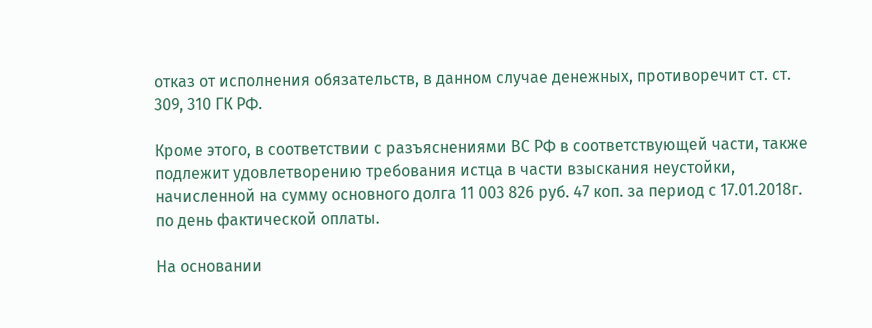отказ от исполнения обязательств, в данном случае денежных, противоречит ст. ст. 309, 310 ГК РФ.

Кроме этого, в соответствии с разъяснениями ВС РФ в соответствующей части, также подлежит удовлетворению требования истца в части взыскания неустойки, начисленной на сумму основного долга 11 003 826 руб. 47 коп. за период с 17.01.2018г. по день фактической оплаты.

На основании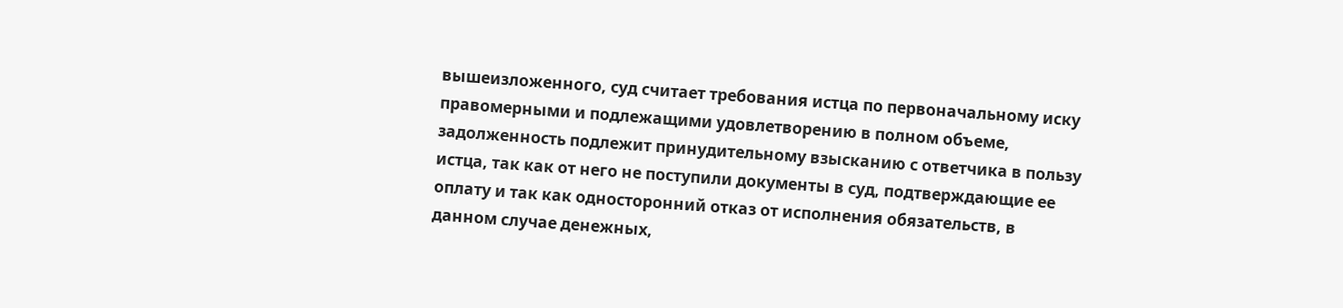вышеизложенного, суд считает требования истца по первоначальному иску правомерными и подлежащими удовлетворению в полном объеме, задолженность подлежит принудительному взысканию с ответчика в пользу истца, так как от него не поступили документы в суд, подтверждающие ее оплату и так как односторонний отказ от исполнения обязательств, в данном случае денежных,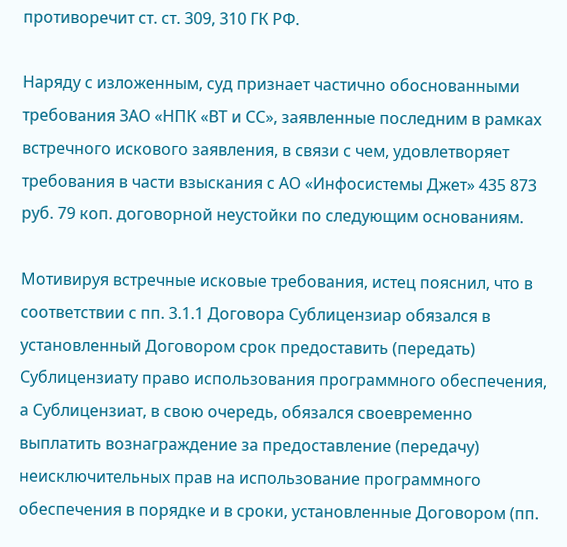противоречит ст. ст. 309, 310 ГК РФ.

Наряду с изложенным, суд признает частично обоснованными требования ЗАО «НПК «ВТ и СС», заявленные последним в рамках встречного искового заявления, в связи с чем, удовлетворяет требования в части взыскания с АО «Инфосистемы Джет» 435 873 руб. 79 коп. договорной неустойки по следующим основаниям.

Мотивируя встречные исковые требования, истец пояснил, что в соответствии с пп. 3.1.1 Договора Сублицензиар обязался в установленный Договором срок предоставить (передать) Сублицензиату право использования программного обеспечения, а Сублицензиат, в свою очередь, обязался своевременно выплатить вознаграждение за предоставление (передачу) неисключительных прав на использование программного обеспечения в порядке и в сроки, установленные Договором (пп.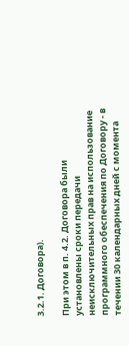3.2.1. Договора).

При этом в п. 4.2. Договора были установлены сроки передачи неисключительных прав на использование программного обеспечения по Договору - в течении 30 календарных дней с момента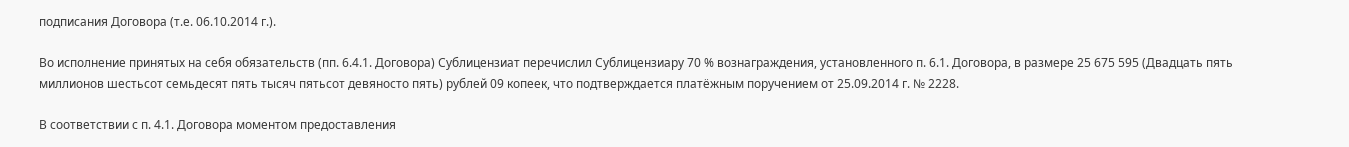подписания Договора (т.е. 06.10.2014 г.).

Во исполнение принятых на себя обязательств (пп. 6.4.1. Договора) Сублицензиат перечислил Сублицензиару 70 % вознаграждения, установленного п. 6.1. Договора, в размере 25 675 595 (Двадцать пять миллионов шестьсот семьдесят пять тысяч пятьсот девяносто пять) рублей 09 копеек, что подтверждается платёжным поручением от 25.09.2014 г. № 2228.

В соответствии с п. 4.1. Договора моментом предоставления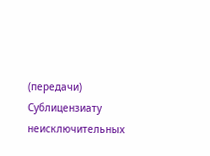(передачи) Сублицензиату неисключительных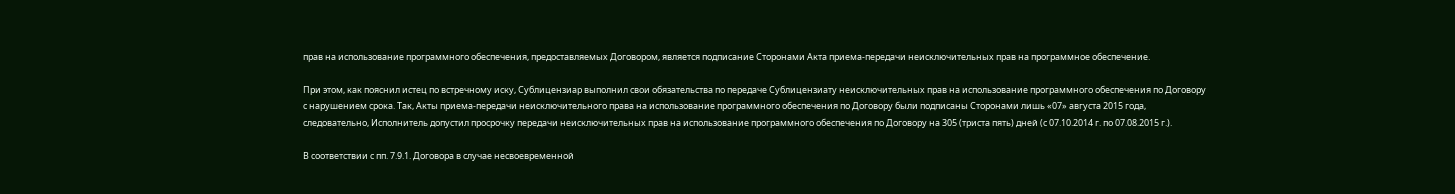прав на использование программного обеспечения, предоставляемых Договором, является подписание Сторонами Акта приема-передачи неисключительных прав на программное обеспечение.

При этом, как пояснил истец по встречному иску, Сублицензиар выполнил свои обязательства по передаче Сублицензиату неисключительных прав на использование программного обеспечения по Договору с нарушением срока. Так, Акты приема-передачи неисключительного права на использование программного обеспечения по Договору были подписаны Сторонами лишь «07» августа 2015 года, следовательно, Исполнитель допустил просрочку передачи неисключительных прав на использование программного обеспечения по Договору на 305 (триста пять) дней (с 07.10.2014 г. по 07.08.2015 г.).

В соответствии с пп. 7.9.1. Договора в случае несвоевременной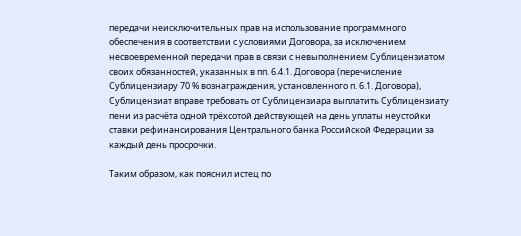передачи неисключительных прав на использование программного обеспечения в соответствии с условиями Договора, за исключением несвоевременной передачи прав в связи с невыполнением Сублицензиатом своих обязанностей, указанных в пп. 6.4.1. Договора (перечисление Сублицензиару 70 % вознаграждения, установленного п. 6.1. Договора), Сублицензиат вправе требовать от Сублицензиара выплатить Сублицензиату пени из расчёта одной трёхсотой действующей на день уплаты неустойки ставки рефинансирования Центрального банка Российской Федерации за каждый день просрочки.

Таким образом, как пояснил истец по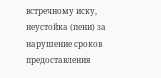встречному иску, неустойка (пени) за нарушение сроков предоставления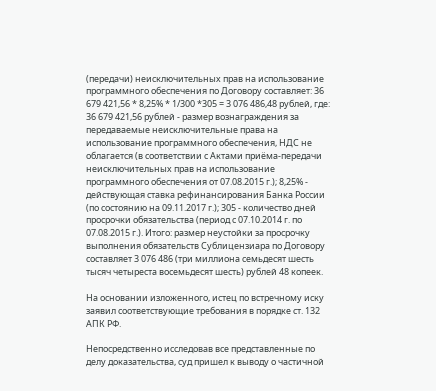(передачи) неисключительных прав на использование программного обеспечения по Договору составляет: 36 679 421,56 * 8,25% * 1/300 *305 = 3 076 486,48 рублей, где: 36 679 421,56 рублей - размер вознаграждения за передаваемые неисключительные права на использование программного обеспечения, НДС не облагается (в соответствии с Актами приёма-передачи неисключительных прав на использование программного обеспечения от 07.08.2015 г.); 8,25% - действующая ставка рефинансирования Банка России (по состоянию на 09.11.2017 г.); 305 - количество дней просрочки обязательства (период с 07.10.2014 г. по 07.08.2015 г.). Итого: размер неустойки за просрочку выполнения обязательств Сублицензиара по Договору составляет 3 076 486 (три миллиона семьдесят шесть тысяч четыреста восемьдесят шесть) рублей 48 копеек.

На основании изложенного, истец по встречному иску заявил соответствующие требования в порядке ст. 132 АПК РФ.

Непосредственно исследовав все представленные по делу доказательства, суд пришел к выводу о частичной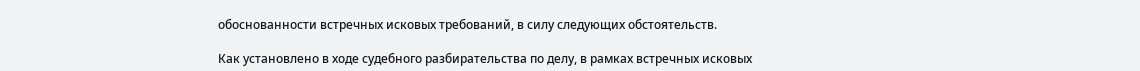обоснованности встречных исковых требований, в силу следующих обстоятельств.

Как установлено в ходе судебного разбирательства по делу, в рамках встречных исковых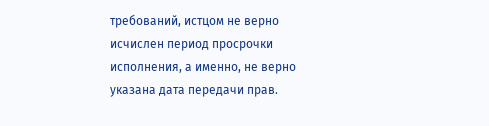требований, истцом не верно исчислен период просрочки исполнения, а именно, не верно указана дата передачи прав.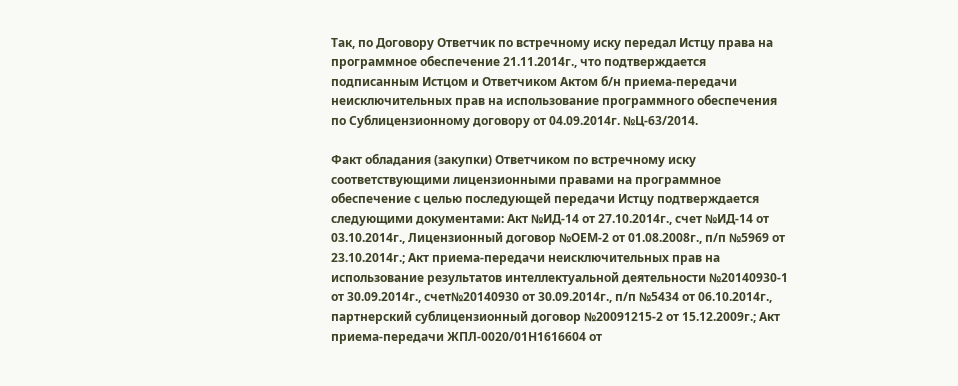Так, по Договору Ответчик по встречному иску передал Истцу права на программное обеспечение 21.11.2014г., что подтверждается подписанным Истцом и Ответчиком Актом б/н приема-передачи неисключительных прав на использование программного обеспечения по Сублицензионному договору от 04.09.2014г. №Ц-63/2014.

Факт обладания (закупки) Ответчиком по встречному иску соответствующими лицензионными правами на программное обеспечение с целью последующей передачи Истцу подтверждается следующими документами: Акт №ИД-14 от 27.10.2014г., счет №ИД-14 от 03.10.2014г., Лицензионный договор №ОЕМ-2 от 01.08.2008г., п/п №5969 от 23.10.2014г.; Акт приема-передачи неисключительных прав на использование результатов интеллектуальной деятельности №20140930-1 от 30.09.2014г., счет№20140930 от 30.09.2014г., п/п №5434 от 06.10.2014г., партнерский сублицензионный договор №20091215-2 от 15.12.2009г.; Акт приема-передачи ЖПЛ-0020/01Н1616604 от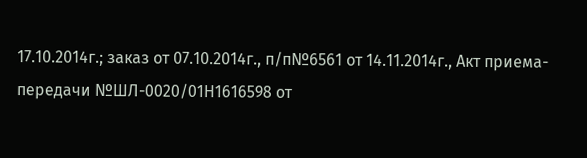17.10.2014г.; заказ от 07.10.2014г., п/п№6561 от 14.11.2014г., Акт приема-передачи №ШЛ-0020/01Н1616598 от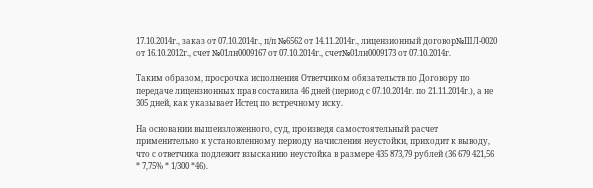17.10.2014г., заказ от 07.10.2014г., п/п №6562 от 14.11.2014г., лицензионный договор№ШЛ-0020 от 16.10.2012г., счет №01лн0009167 от 07.10.2014г., счет№01лн0009173 от 07.10.2014г.

Таким образом, просрочка исполнения Ответчиком обязательств по Договору по передаче лицензионных прав составила 46 дней (период с 07.10.2014г. по 21.11.2014г.), а не 305 дней, как указывает Истец по встречному иску.

На основании вышеизложенного, суд, произведя самостоятельный расчет применительно к установленному периоду начисления неустойки, приходит к выводу, что с ответчика подлежит взысканию неустойка в размере 435 873,79 рублей (36 679 421,56 * 7,75% * 1/300 *46).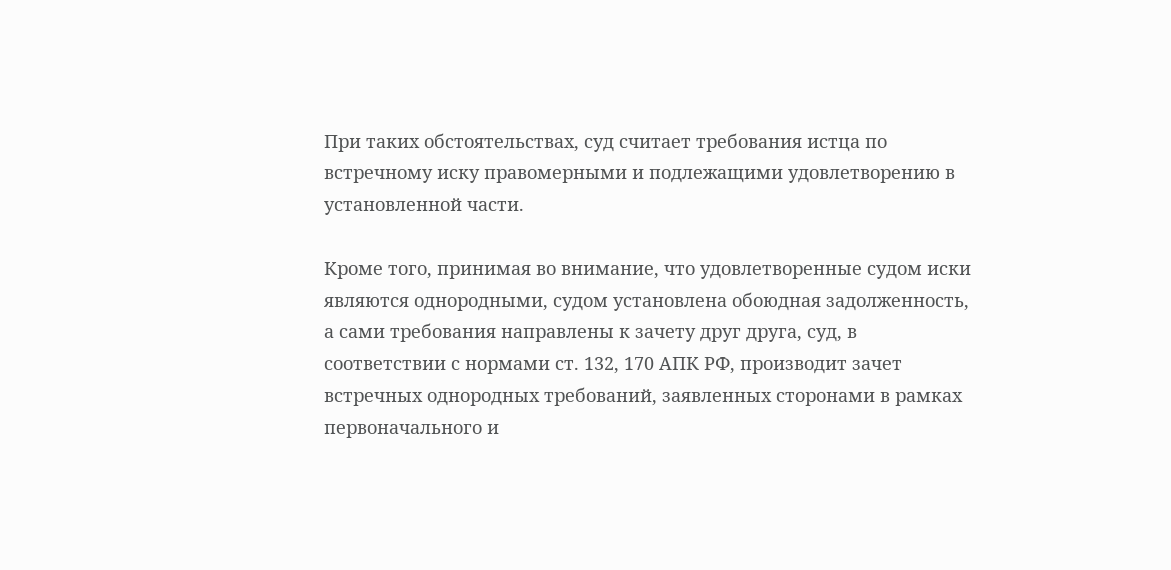При таких обстоятельствах, суд считает требования истца по встречному иску правомерными и подлежащими удовлетворению в установленной части.

Кроме того, принимая во внимание, что удовлетворенные судом иски являются однородными, судом установлена обоюдная задолженность, а сами требования направлены к зачету друг друга, суд, в соответствии с нормами ст. 132, 170 АПК РФ, производит зачет встречных однородных требований, заявленных сторонами в рамках первоначального и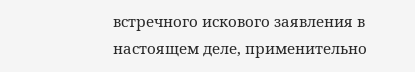встречного искового заявления в настоящем деле, применительно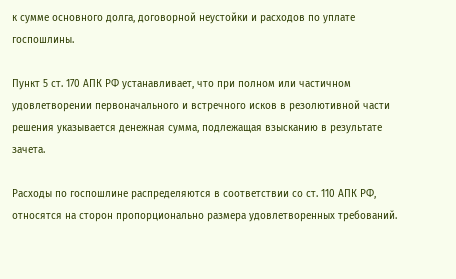к сумме основного долга, договорной неустойки и расходов по уплате госпошлины.

Пункт 5 ст. 170 АПК РФ устанавливает, что при полном или частичном удовлетворении первоначального и встречного исков в резолютивной части решения указывается денежная сумма, подлежащая взысканию в результате зачета.

Расходы по госпошлине распределяются в соответствии со ст. 110 АПК РФ, относятся на сторон пропорционально размера удовлетворенных требований.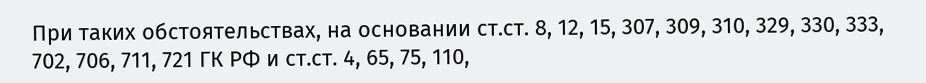При таких обстоятельствах, на основании ст.ст. 8, 12, 15, 307, 309, 310, 329, 330, 333, 702, 706, 711, 721 ГК РФ и ст.ст. 4, 65, 75, 110,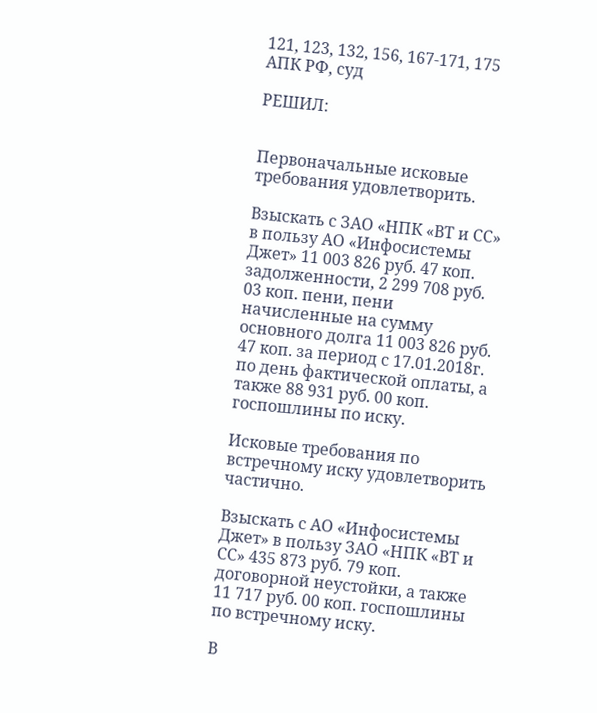121, 123, 132, 156, 167-171, 175 АПК РФ, суд

РЕШИЛ:


Первоначальные исковые требования удовлетворить.

Взыскать с ЗАО «НПК «ВТ и СС» в пользу АО «Инфосистемы Джет» 11 003 826 руб. 47 коп. задолженности, 2 299 708 руб. 03 коп. пени, пени начисленные на сумму основного долга 11 003 826 руб. 47 коп. за период с 17.01.2018г. по день фактической оплаты, а также 88 931 руб. 00 коп. госпошлины по иску.

Исковые требования по встречному иску удовлетворить частично.

Взыскать с АО «Инфосистемы Джет» в пользу ЗАО «НПК «ВТ и СС» 435 873 руб. 79 коп. договорной неустойки, а также 11 717 руб. 00 коп. госпошлины по встречному иску.

В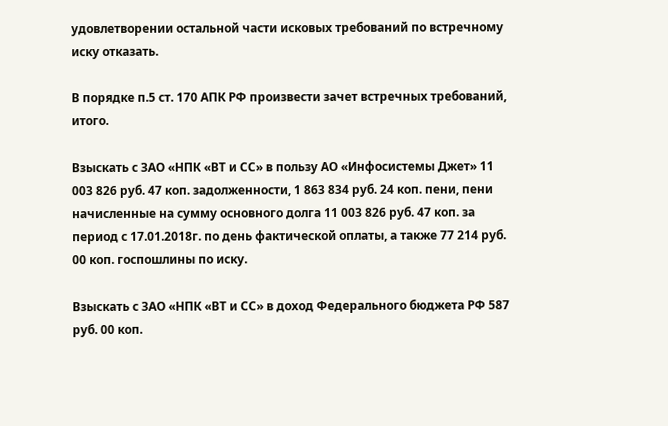удовлетворении остальной части исковых требований по встречному иску отказать.

В порядке п.5 ст. 170 АПК РФ произвести зачет встречных требований, итого.

Взыскать с ЗАО «НПК «ВТ и СС» в пользу АО «Инфосистемы Джет» 11 003 826 руб. 47 коп. задолженности, 1 863 834 руб. 24 коп. пени, пени начисленные на сумму основного долга 11 003 826 руб. 47 коп. за период с 17.01.2018г. по день фактической оплаты, а также 77 214 руб. 00 коп. госпошлины по иску.

Взыскать с ЗАО «НПК «ВТ и СС» в доход Федерального бюджета РФ 587 руб. 00 коп.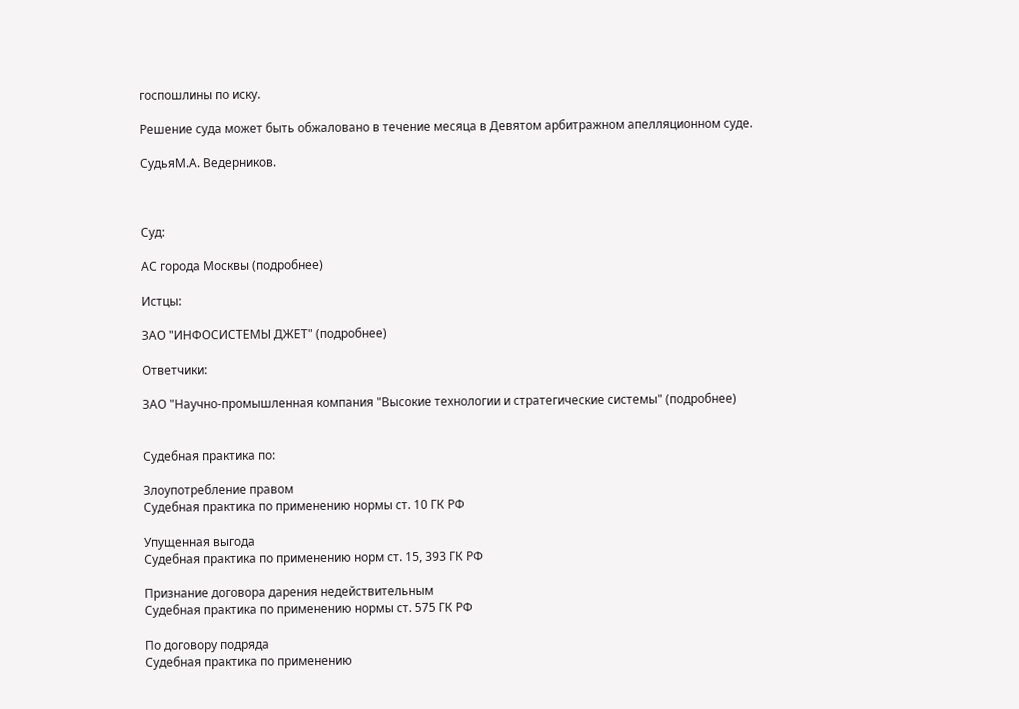госпошлины по иску.

Решение суда может быть обжаловано в течение месяца в Девятом арбитражном апелляционном суде.

СудьяМ.А. Ведерников.



Суд:

АС города Москвы (подробнее)

Истцы:

ЗАО "ИНФОСИСТЕМЫ ДЖЕТ" (подробнее)

Ответчики:

ЗАО "Научно-промышленная компания "Высокие технологии и стратегические системы" (подробнее)


Судебная практика по:

Злоупотребление правом
Судебная практика по применению нормы ст. 10 ГК РФ

Упущенная выгода
Судебная практика по применению норм ст. 15, 393 ГК РФ

Признание договора дарения недействительным
Судебная практика по применению нормы ст. 575 ГК РФ

По договору подряда
Судебная практика по применению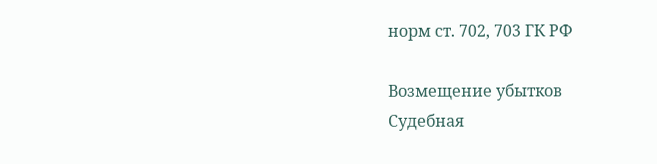норм ст. 702, 703 ГК РФ

Возмещение убытков
Судебная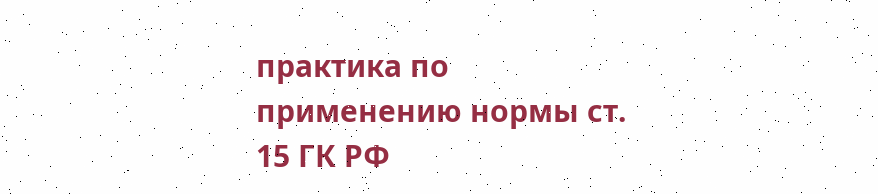практика по применению нормы ст. 15 ГК РФ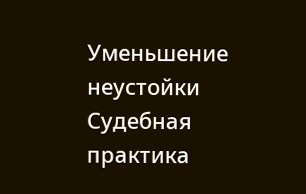Уменьшение неустойки
Судебная практика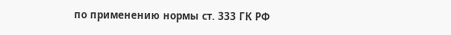по применению нормы ст. 333 ГК РФ